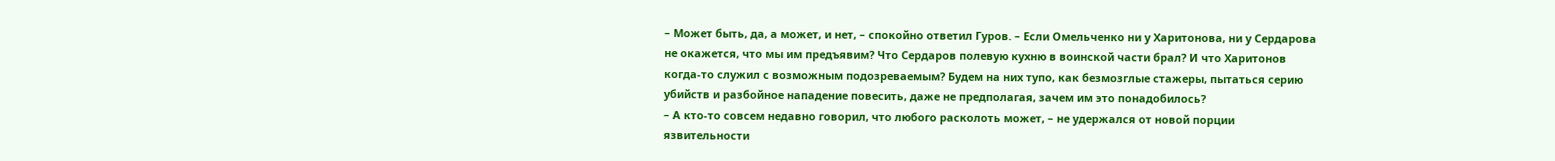– Может быть, да, а может, и нет, – спокойно ответил Гуров. – Если Омельченко ни у Харитонова, ни у Сердарова не окажется, что мы им предъявим? Что Сердаров полевую кухню в воинской части брал? И что Харитонов когда-то служил с возможным подозреваемым? Будем на них тупо, как безмозглые стажеры, пытаться серию убийств и разбойное нападение повесить, даже не предполагая, зачем им это понадобилось?
– А кто-то совсем недавно говорил, что любого расколоть может, – не удержался от новой порции язвительности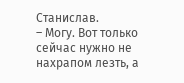Станислав.
– Могу. Вот только сейчас нужно не нахрапом лезть, а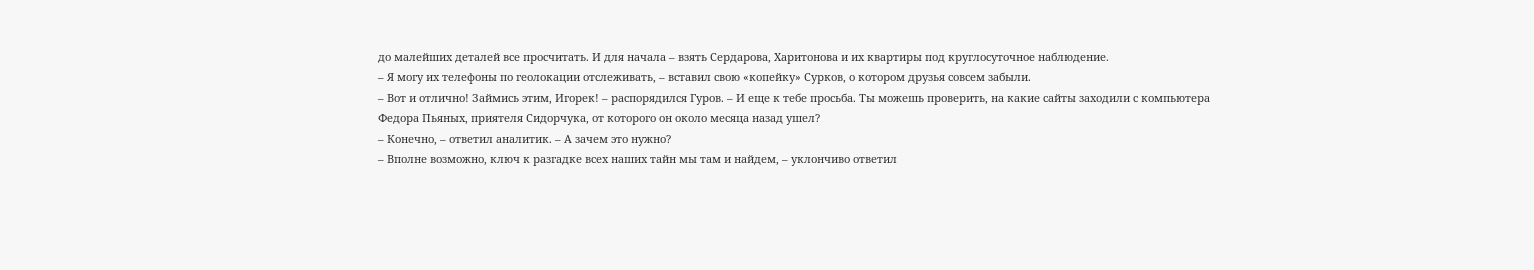до малейших деталей все просчитать. И для начала – взять Сердарова, Харитонова и их квартиры под круглосуточное наблюдение.
– Я могу их телефоны по геолокации отслеживать, – вставил свою «копейку» Сурков, о котором друзья совсем забыли.
– Вот и отлично! Займись этим, Игорек! – распорядился Гуров. – И еще к тебе просьба. Ты можешь проверить, на какие сайты заходили с компьютера Федора Пьяных, приятеля Сидорчука, от которого он около месяца назад ушел?
– Конечно, – ответил аналитик. – А зачем это нужно?
– Вполне возможно, ключ к разгадке всех наших тайн мы там и найдем, – уклончиво ответил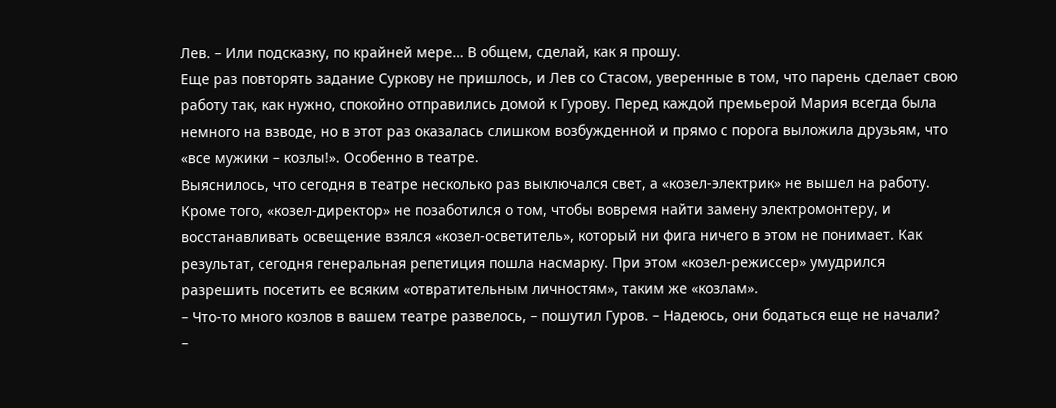Лев. – Или подсказку, по крайней мере… В общем, сделай, как я прошу.
Еще раз повторять задание Суркову не пришлось, и Лев со Стасом, уверенные в том, что парень сделает свою работу так, как нужно, спокойно отправились домой к Гурову. Перед каждой премьерой Мария всегда была немного на взводе, но в этот раз оказалась слишком возбужденной и прямо с порога выложила друзьям, что «все мужики – козлы!». Особенно в театре.
Выяснилось, что сегодня в театре несколько раз выключался свет, а «козел-электрик» не вышел на работу. Кроме того, «козел-директор» не позаботился о том, чтобы вовремя найти замену электромонтеру, и восстанавливать освещение взялся «козел-осветитель», который ни фига ничего в этом не понимает. Как результат, сегодня генеральная репетиция пошла насмарку. При этом «козел-режиссер» умудрился разрешить посетить ее всяким «отвратительным личностям», таким же «козлам».
– Что-то много козлов в вашем театре развелось, – пошутил Гуров. – Надеюсь, они бодаться еще не начали?
–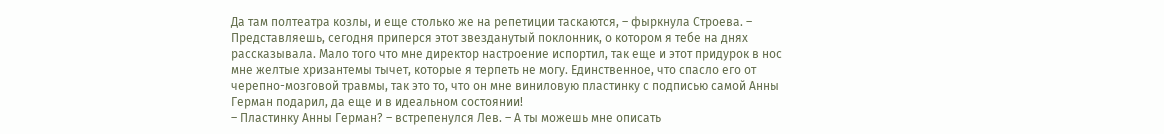Да там полтеатра козлы, и еще столько же на репетиции таскаются, – фыркнула Строева. – Представляешь, сегодня приперся этот звезданутый поклонник, о котором я тебе на днях рассказывала. Мало того что мне директор настроение испортил, так еще и этот придурок в нос мне желтые хризантемы тычет, которые я терпеть не могу. Единственное, что спасло его от черепно-мозговой травмы, так это то, что он мне виниловую пластинку с подписью самой Анны Герман подарил, да еще и в идеальном состоянии!
– Пластинку Анны Герман? – встрепенулся Лев. – А ты можешь мне описать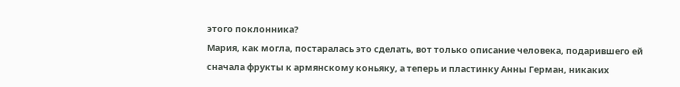этого поклонника?
Мария, как могла, постаралась это сделать, вот только описание человека, подарившего ей сначала фрукты к армянскому коньяку, а теперь и пластинку Анны Герман, никаких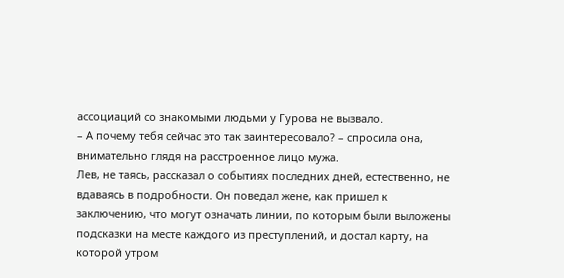ассоциаций со знакомыми людьми у Гурова не вызвало.
– А почему тебя сейчас это так заинтересовало? – спросила она, внимательно глядя на расстроенное лицо мужа.
Лев, не таясь, рассказал о событиях последних дней, естественно, не вдаваясь в подробности. Он поведал жене, как пришел к заключению, что могут означать линии, по которым были выложены подсказки на месте каждого из преступлений, и достал карту, на которой утром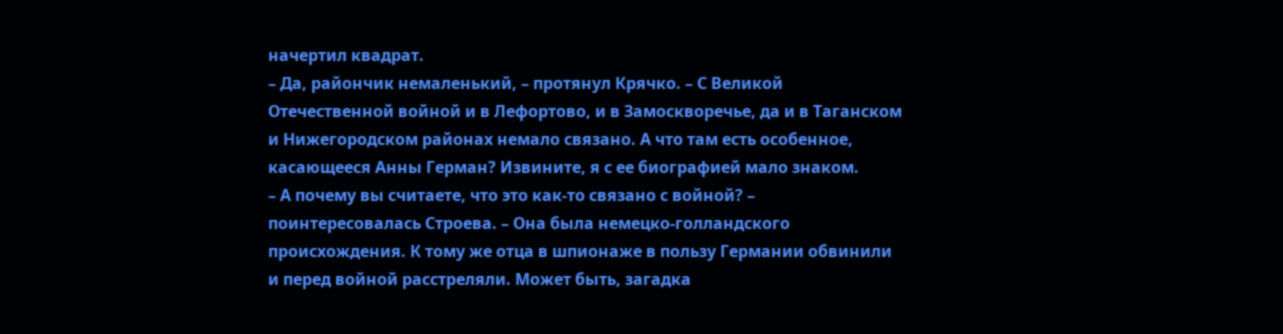начертил квадрат.
– Да, райончик немаленький, – протянул Крячко. – С Великой Отечественной войной и в Лефортово, и в Замоскворечье, да и в Таганском и Нижегородском районах немало связано. А что там есть особенное, касающееся Анны Герман? Извините, я с ее биографией мало знаком.
– А почему вы считаете, что это как-то связано с войной? – поинтересовалась Строева. – Она была немецко-голландского происхождения. К тому же отца в шпионаже в пользу Германии обвинили и перед войной расстреляли. Может быть, загадка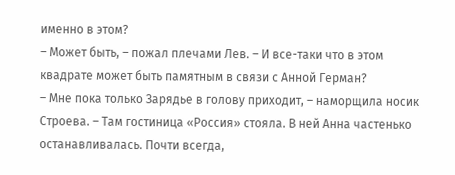именно в этом?
– Может быть, – пожал плечами Лев. – И все-таки что в этом квадрате может быть памятным в связи с Анной Герман?
– Мне пока только Зарядье в голову приходит, – наморщила носик Строева. – Там гостиница «Россия» стояла. В ней Анна частенько останавливалась. Почти всегда,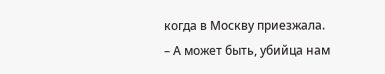когда в Москву приезжала.
– А может быть, убийца нам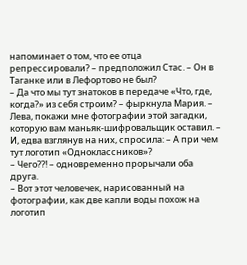напоминает о том, что ее отца репрессировали? – предположил Стас. – Он в Таганке или в Лефортово не был?
– Да что мы тут знатоков в передаче «Что, где, когда?» из себя строим? – фыркнула Мария. – Лева, покажи мне фотографии этой загадки, которую вам маньяк-шифровальщик оставил. – И, едва взглянув на них, спросила: – А при чем тут логотип «Одноклассников»?
– Чего??! – одновременно прорычали оба друга.
– Вот этот человечек, нарисованный на фотографии, как две капли воды похож на логотип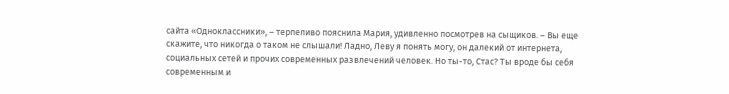сайта «Одноклассники», – терпеливо пояснила Мария, удивленно посмотрев на сыщиков. – Вы еще скажите, что никогда о таком не слышали! Ладно, Леву я понять могу, он далекий от интернета, социальных сетей и прочих современных развлечений человек. Но ты-то, Стас? Ты вроде бы себя современным и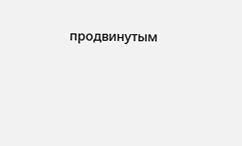продвинутым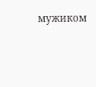мужиком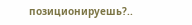позиционируешь?..